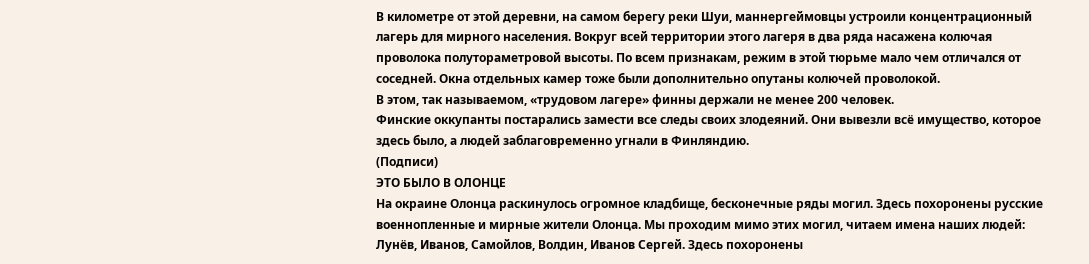В километре от этой деревни, на самом берегу реки Шуи, маннергеймовцы устроили концентрационный лагерь для мирного населения. Вокруг всей территории этого лагеря в два ряда насажена колючая проволока полутораметровой высоты. По всем признакам, режим в этой тюрьме мало чем отличался от соседней. Окна отдельных камер тоже были дополнительно опутаны колючей проволокой.
В этом, так называемом, «трудовом лагере» финны держали не менее 200 человек.
Финские оккупанты постарались замести все следы своих злодеяний. Они вывезли всё имущество, которое здесь было, а людей заблаговременно угнали в Финляндию.
(Подписи)
ЭТО БЫЛО В ОЛОНЦЕ
На окраине Олонца раскинулось огромное кладбище, бесконечные ряды могил. Здесь похоронены русские военнопленные и мирные жители Олонца. Мы проходим мимо этих могил, читаем имена наших людей: Лунёв, Иванов, Самойлов, Волдин, Иванов Сергей. Здесь похоронены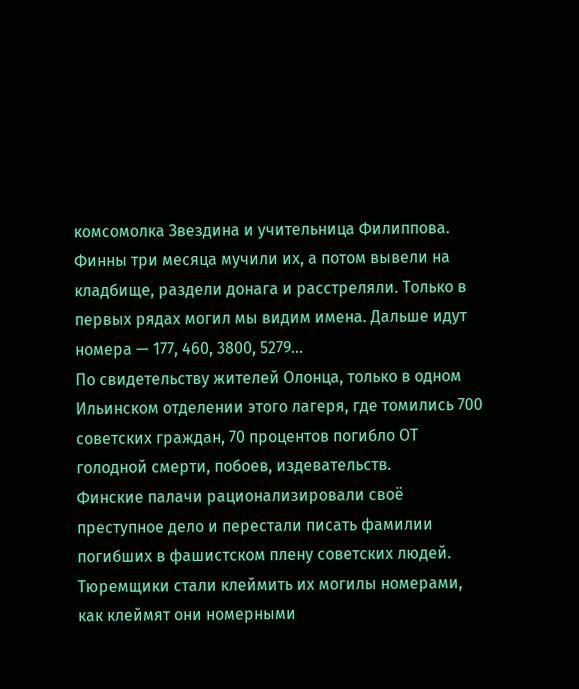комсомолка Звездина и учительница Филиппова. Финны три месяца мучили их, а потом вывели на кладбище, раздели донага и расстреляли. Только в первых рядах могил мы видим имена. Дальше идут номера — 177, 460, 3800, 5279…
По свидетельству жителей Олонца, только в одном Ильинском отделении этого лагеря, где томились 700 советских граждан, 70 процентов погибло ОТ голодной смерти, побоев, издевательств.
Финские палачи рационализировали своё преступное дело и перестали писать фамилии погибших в фашистском плену советских людей. Тюремщики стали клеймить их могилы номерами, как клеймят они номерными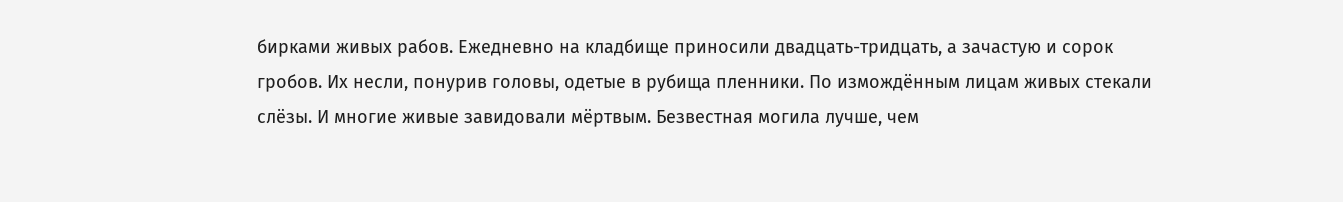бирками живых рабов. Ежедневно на кладбище приносили двадцать-тридцать, а зачастую и сорок гробов. Их несли, понурив головы, одетые в рубища пленники. По измождённым лицам живых стекали слёзы. И многие живые завидовали мёртвым. Безвестная могила лучше, чем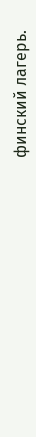финский лагерь.